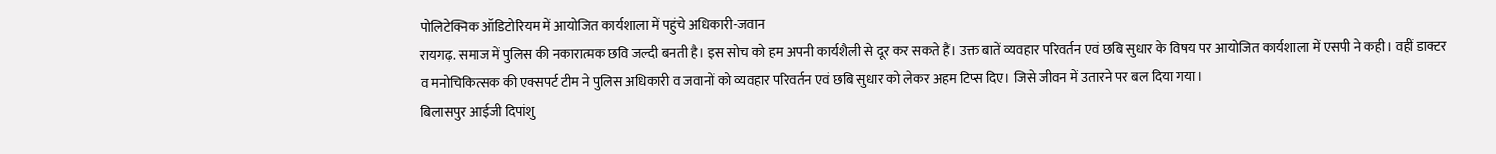पोलिटेक्निक ऑडिटोरियम में आयोजित कार्यशाला में पहुंचे अधिकारी-जवान
रायगढ़. समाज में पुलिस की नकारात्मक छवि जल्दी बनती है। इस सोच को हम अपनी कार्यशैली से दूर कर सकते हैं। उक्त बातें व्यवहार परिवर्तन एवं छबि सुधार के विषय पर आयोजित कार्यशाला में एसपी ने कही। वहीं डाक्टर व मनोचिकित्सक की एक्सपर्ट टीम ने पुलिस अधिकारी व जवानों को व्यवहार परिवर्तन एवं छबि सुधार को लेकर अहम टिप्स दिए। जिसे जीवन में उतारने पर बल दिया गया।
बिलासपुर आईजी दिपांशु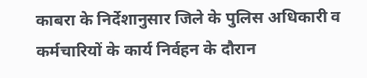काबरा के निर्देशानुसार जिले के पुलिस अधिकारी व कर्मचारियों के कार्य निर्वहन के दौरान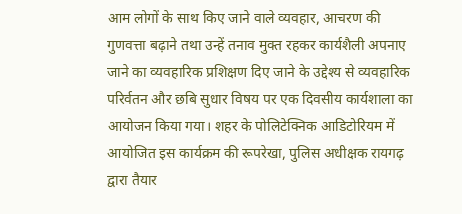आम लोगों के साथ किए जाने वाले व्यवहार, आचरण की गुणवत्ता बढ़ाने तथा उन्हें तनाव मुक्त रहकर कार्यशैली अपनाए जाने का व्यवहारिक प्रशिक्षण दिए जाने के उद्देश्य से व्यवहारिक परिर्वतन और छबि सुधार विषय पर एक दिवसीय कार्यशाला का आयोजन किया गया। शहर के पोलिटेक्निक आडिटोरियम में आयोजित इस कार्यक्रम की रूपरेखा, पुलिस अधीक्षक रायगढ़ द्वारा तैयार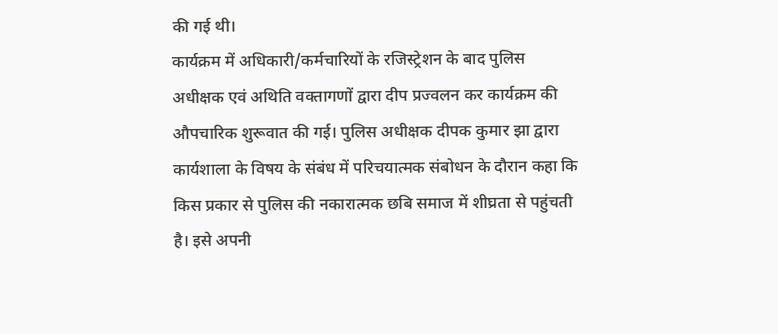की गई थी।
कार्यक्रम में अधिकारी/कर्मचारियों के रजिस्ट्रेशन के बाद पुलिस अधीक्षक एवं अथिति वक्तागणों द्वारा दीप प्रज्वलन कर कार्यक्रम की औपचारिक शुरूवात की गई। पुलिस अधीक्षक दीपक कुमार झा द्वारा कार्यशाला के विषय के संबंध में परिचयात्मक संबोधन के दौरान कहा कि किस प्रकार से पुलिस की नकारात्मक छबि समाज में शीघ्रता से पहुंचती है। इसे अपनी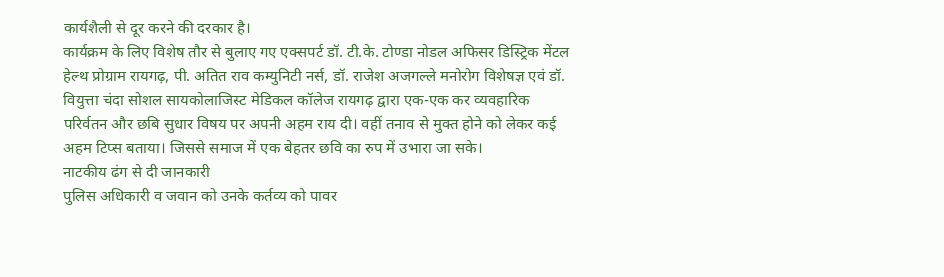कार्यशैली से दूर करने की दरकार है।
कार्यक्रम के लिए विशेष तौर से बुलाए गए एक्सपर्ट डॉ. टी.के. टोण्डा नोडल अफिसर डिस्ट्रिक मेंटल हेल्थ प्रोग्राम रायगढ़, पी. अतित राव कम्युनिटी नर्स, डॉ. राजेश अजगल्ले मनोरोग विशेषज्ञ एवं डॉ. वियुत्ता चंदा सोशल सायकोलाजिस्ट मेडिकल कॉलेज रायगढ़ द्वारा एक-एक कर व्यवहारिक परिर्वतन और छबि सुधार विषय पर अपनी अहम राय दी। वहीं तनाव से मुक्त होने को लेकर कई अहम टिप्स बताया। जिससे समाज में एक बेहतर छवि का रुप में उभारा जा सके।
नाटकीय ढंग से दी जानकारी
पुलिस अधिकारी व जवान को उनके कर्तव्य को पावर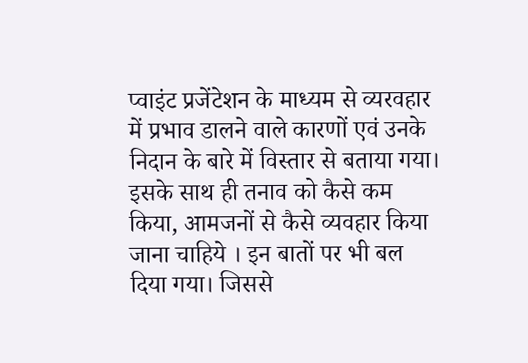प्वाइंट प्रजेंटेशन के माध्यम से व्यरवहार में प्रभाव डालने वाले कारणों एवं उनके निदान के बारे में विस्तार से बताया गया। इसके साथ ही तनाव को कैसे कम किया, आमजनों से कैसे व्यवहार किया जाना चाहिये । इन बातों पर भी बल दिया गया। जिससे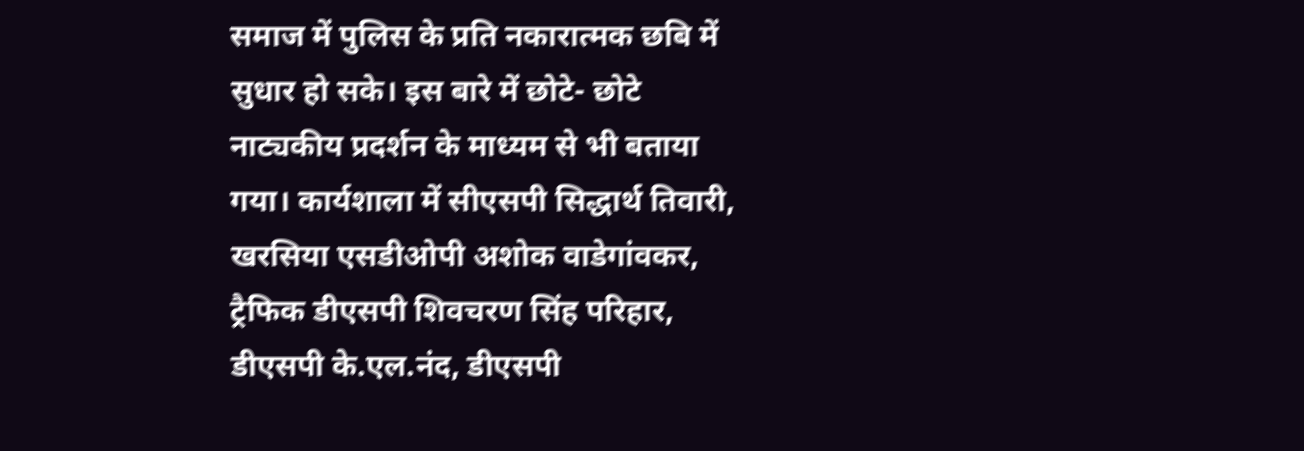समाज में पुलिस के प्रति नकारात्मक छबि में सुधार हो सके। इस बारे में छोटे- छोटे नाट्यकीय प्रदर्शन के माध्यम से भी बताया गया। कार्यशाला में सीएसपी सिद्धार्थ तिवारी, खरसिया एसडीओपी अशोक वाडेगांवकर, ट्रैफिक डीएसपी शिवचरण सिंह परिहार, डीएसपी के.एल.नंद, डीएसपी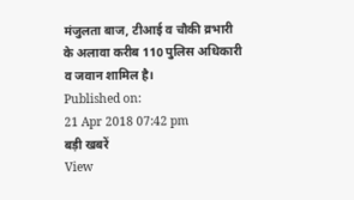मंजुलता बाज, टीआई व चौकी व्रभारी के अलावा करीब 110 पुलिस अधिकारी व जवान शामिल है।
Published on:
21 Apr 2018 07:42 pm
बड़ी खबरें
View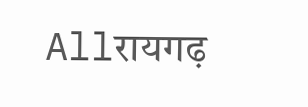Allरायगढ़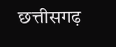छत्तीसगढ़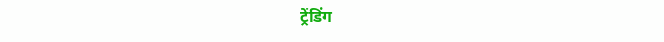ट्रेंडिंग